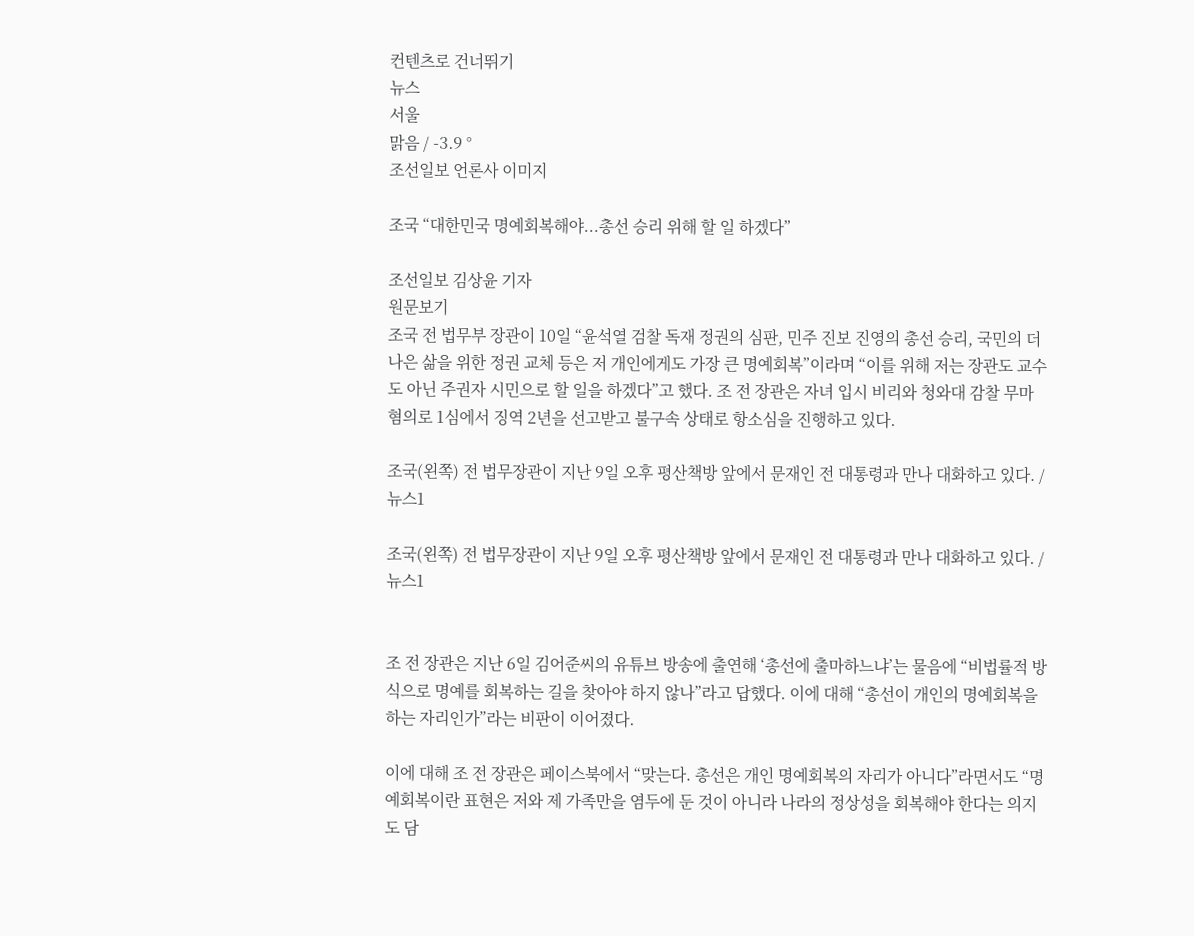컨텐츠로 건너뛰기
뉴스
서울
맑음 / -3.9 °
조선일보 언론사 이미지

조국 “대한민국 명예회복해야...총선 승리 위해 할 일 하겠다”

조선일보 김상윤 기자
원문보기
조국 전 법무부 장관이 10일 “윤석열 검찰 독재 정권의 심판, 민주 진보 진영의 총선 승리, 국민의 더 나은 삶을 위한 정권 교체 등은 저 개인에게도 가장 큰 명예회복”이라며 “이를 위해 저는 장관도 교수도 아닌 주권자 시민으로 할 일을 하겠다”고 했다. 조 전 장관은 자녀 입시 비리와 청와대 감찰 무마 혐의로 1심에서 징역 2년을 선고받고 불구속 상태로 항소심을 진행하고 있다.

조국(왼쪽) 전 법무장관이 지난 9일 오후 평산책방 앞에서 문재인 전 대통령과 만나 대화하고 있다. /뉴스1

조국(왼쪽) 전 법무장관이 지난 9일 오후 평산책방 앞에서 문재인 전 대통령과 만나 대화하고 있다. /뉴스1


조 전 장관은 지난 6일 김어준씨의 유튜브 방송에 출연해 ‘총선에 출마하느냐’는 물음에 “비법률적 방식으로 명예를 회복하는 길을 찾아야 하지 않나”라고 답했다. 이에 대해 “총선이 개인의 명예회복을 하는 자리인가”라는 비판이 이어졌다.

이에 대해 조 전 장관은 페이스북에서 “맞는다. 총선은 개인 명예회복의 자리가 아니다”라면서도 “명예회복이란 표현은 저와 제 가족만을 염두에 둔 것이 아니라 나라의 정상성을 회복해야 한다는 의지도 담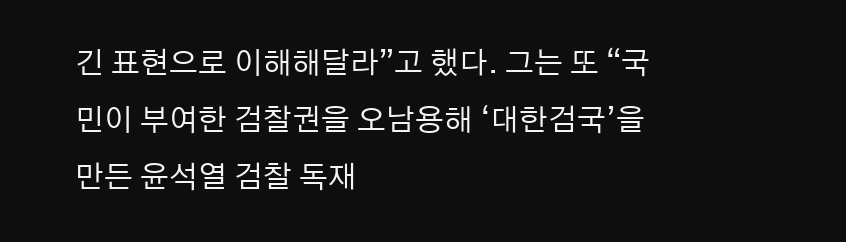긴 표현으로 이해해달라”고 했다. 그는 또 “국민이 부여한 검찰권을 오남용해 ‘대한검국’을 만든 윤석열 검찰 독재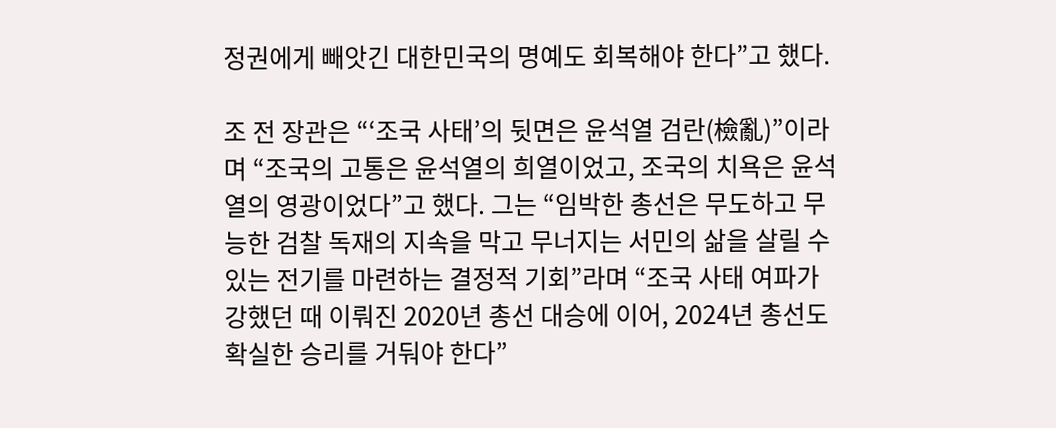정권에게 빼앗긴 대한민국의 명예도 회복해야 한다”고 했다.

조 전 장관은 “‘조국 사태’의 뒷면은 윤석열 검란(檢亂)”이라며 “조국의 고통은 윤석열의 희열이었고, 조국의 치욕은 윤석열의 영광이었다”고 했다. 그는 “임박한 총선은 무도하고 무능한 검찰 독재의 지속을 막고 무너지는 서민의 삶을 살릴 수 있는 전기를 마련하는 결정적 기회”라며 “조국 사태 여파가 강했던 때 이뤄진 2020년 총선 대승에 이어, 2024년 총선도 확실한 승리를 거둬야 한다”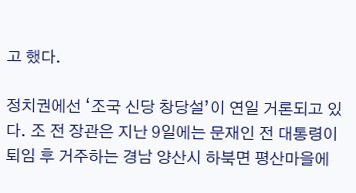고 했다.

정치권에선 ‘조국 신당 창당설’이 연일 거론되고 있다. 조 전 장관은 지난 9일에는 문재인 전 대통령이 퇴임 후 거주하는 경남 양산시 하북면 평산마을에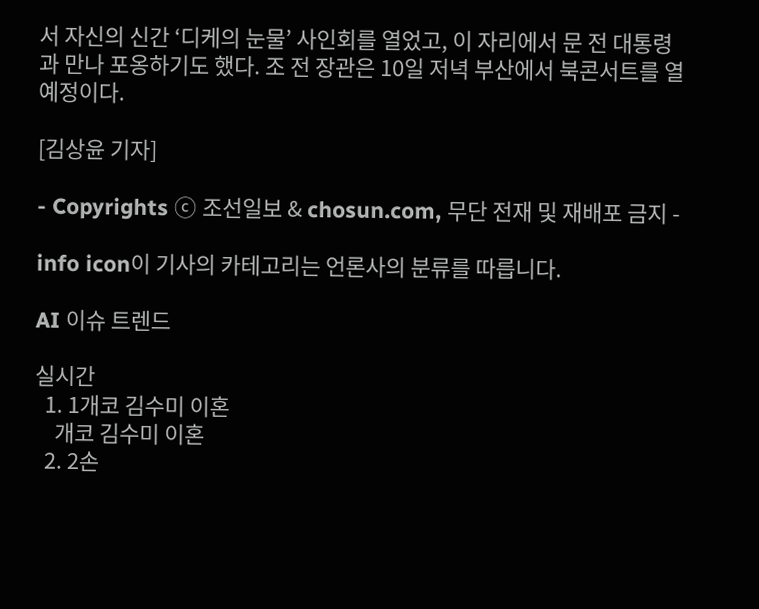서 자신의 신간 ‘디케의 눈물’ 사인회를 열었고, 이 자리에서 문 전 대통령과 만나 포옹하기도 했다. 조 전 장관은 10일 저녁 부산에서 북콘서트를 열 예정이다.

[김상윤 기자]

- Copyrights ⓒ 조선일보 & chosun.com, 무단 전재 및 재배포 금지 -

info icon이 기사의 카테고리는 언론사의 분류를 따릅니다.

AI 이슈 트렌드

실시간
  1. 1개코 김수미 이혼
    개코 김수미 이혼
  2. 2손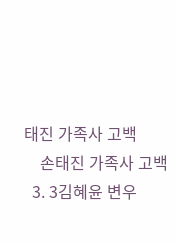태진 가족사 고백
    손태진 가족사 고백
  3. 3김혜윤 변우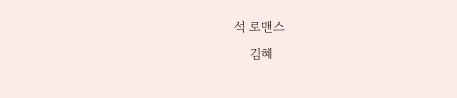석 로맨스
    김혜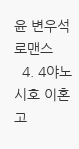윤 변우석 로맨스
  4. 4야노시호 이혼 고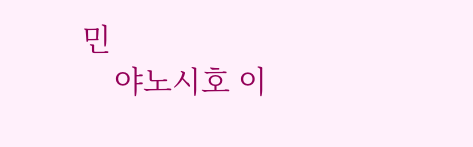민
    야노시호 이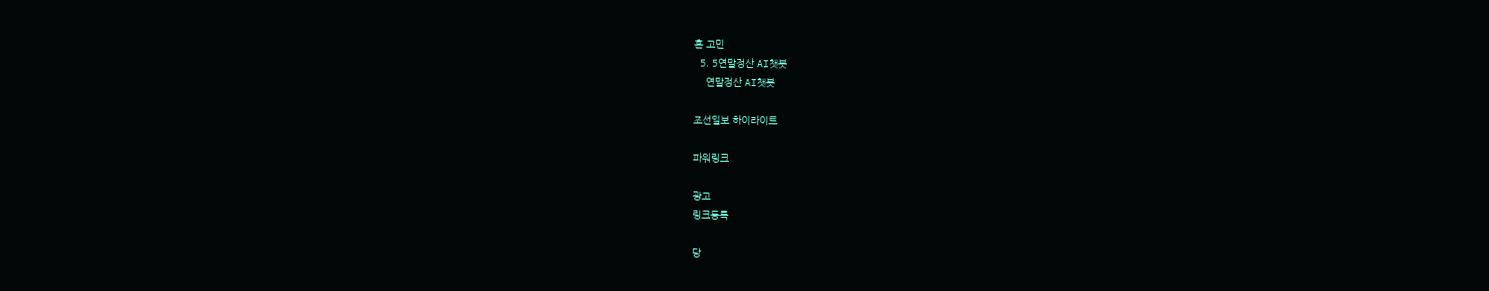혼 고민
  5. 5연말정산 AI챗봇
    연말정산 AI챗봇

조선일보 하이라이트

파워링크

광고
링크등록

당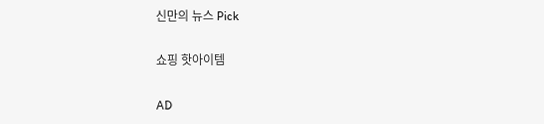신만의 뉴스 Pick

쇼핑 핫아이템

AD